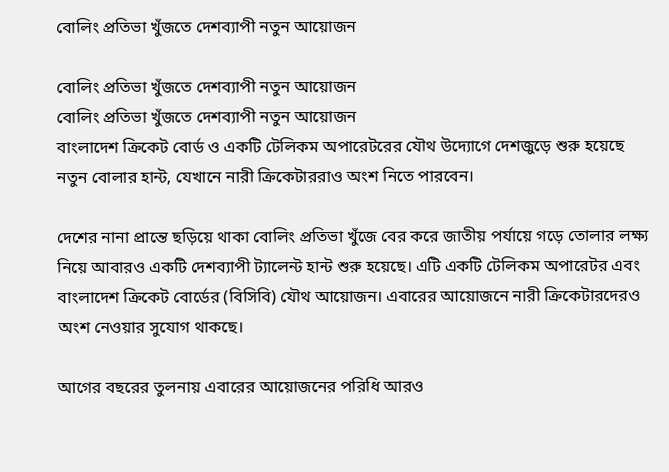বোলিং প্রতিভা খুঁজতে দেশব্যাপী নতুন আয়োজন

বোলিং প্রতিভা খুঁজতে দেশব্যাপী নতুন আয়োজন
বোলিং প্রতিভা খুঁজতে দেশব্যাপী নতুন আয়োজন
বাংলাদেশ ক্রিকেট বোর্ড ও একটি টেলিকম অপারেটরের যৌথ উদ্যোগে দেশজুড়ে শুরু হয়েছে নতুন বোলার হান্ট, যেখানে নারী ক্রিকেটাররাও অংশ নিতে পারবেন।

দেশের নানা প্রান্তে ছড়িয়ে থাকা বোলিং প্রতিভা খুঁজে বের করে জাতীয় পর্যায়ে গড়ে তোলার লক্ষ্য নিয়ে আবারও একটি দেশব্যাপী ট্যালেন্ট হান্ট শুরু হয়েছে। এটি একটি টেলিকম অপারেটর এবং বাংলাদেশ ক্রিকেট বোর্ডের (বিসিবি) যৌথ আয়োজন। এবারের আয়োজনে নারী ক্রিকেটারদেরও অংশ নেওয়ার সুযোগ থাকছে।

আগের বছরের তুলনায় এবারের আয়োজনের পরিধি আরও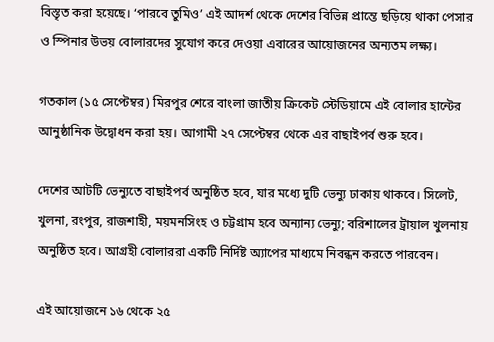বিস্তৃত করা হয়েছে। ‘পারবে তুমিও’ এই আদর্শ থেকে দেশের বিভিন্ন প্রান্তে ছড়িয়ে থাকা পেসার ও স্পিনার উভয় বোলারদের সুযোগ করে দেওয়া এবারের আয়োজনের অন্যতম লক্ষ্য।

গতকাল (১৫ সেপ্টেম্বর) মিরপুর শেরে বাংলা জাতীয় ক্রিকেট স্টেডিয়ামে এই বোলার হান্টের আনুষ্ঠানিক উদ্বোধন করা হয়। আগামী ২৭ সেপ্টেম্বর থেকে এর বাছাইপর্ব শুরু হবে।

দেশের আটটি ভেন্যুতে বাছাইপর্ব অনুষ্ঠিত হবে, যার মধ্যে দুটি ভেন্যু ঢাকায় থাকবে। সিলেট, খুলনা, রংপুর, রাজশাহী, ময়মনসিংহ ও চট্টগ্রাম হবে অন্যান্য ভেন্যু; বরিশালের ট্রায়াল খুলনায় অনুষ্ঠিত হবে। আগ্রহী বোলাররা একটি নির্দিষ্ট অ্যাপের মাধ্যমে নিবন্ধন করতে পারবেন।

এই আয়োজনে ১৬ থেকে ২৫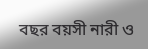বছর বয়সী নারী ও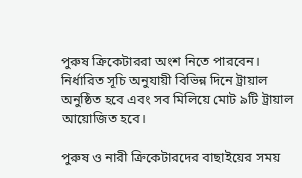পুরুষ ক্রিকেটাররা অংশ নিতে পারবেন। নির্ধারিত সূচি অনুযায়ী বিভিন্ন দিনে ট্রায়াল অনুষ্ঠিত হবে এবং সব মিলিয়ে মোট ৯টি ট্রায়াল আয়োজিত হবে।

পুরুষ ও নারী ক্রিকেটারদের বাছাইয়ের সময়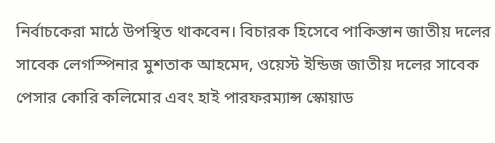নির্বাচকেরা মাঠে উপস্থিত থাকবেন। বিচারক হিসেবে পাকিস্তান জাতীয় দলের সাবেক লেগস্পিনার মুশতাক আহমেদ, ওয়েস্ট ইন্ডিজ জাতীয় দলের সাবেক পেসার কোরি কলিমোর এবং হাই পারফরম্যান্স স্কোয়াড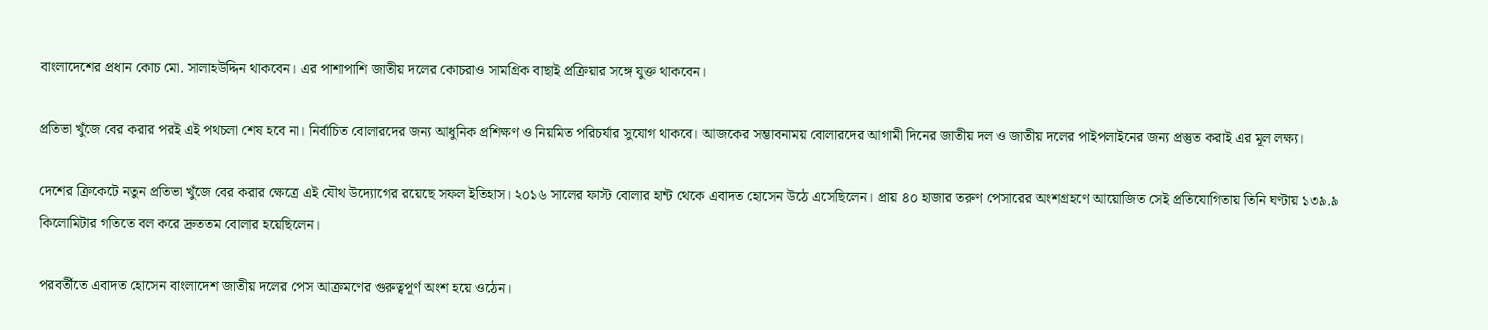বাংলাদেশের প্রধান কোচ মো. সালাহউদ্দিন থাকবেন। এর পাশাপাশি জাতীয় দলের কোচরাও সামগ্রিক বাছাই প্রক্রিয়ার সঙ্গে যুক্ত থাকবেন।

প্রতিভা খুঁজে বের করার পরই এই পথচলা শেষ হবে না। নির্বাচিত বোলারদের জন্য আধুনিক প্রশিক্ষণ ও নিয়মিত পরিচর্যার সুযোগ থাকবে। আজকের সম্ভাবনাময় বোলারদের আগামী দিনের জাতীয় দল ও জাতীয় দলের পাইপলাইনের জন্য প্রস্তুত করাই এর মূল লক্ষ্য।

দেশের ক্রিকেটে নতুন প্রতিভা খুঁজে বের করার ক্ষেত্রে এই যৌথ উদ্যোগের রয়েছে সফল ইতিহাস। ২০১৬ সালের ফাস্ট বোলার হান্ট থেকে এবাদত হোসেন উঠে এসেছিলেন। প্রায় ৪০ হাজার তরুণ পেসারের অংশগ্রহণে আয়োজিত সেই প্রতিযোগিতায় তিনি ঘণ্টায় ১৩৯.৯ কিলোমিটার গতিতে বল করে দ্রুততম বোলার হয়েছিলেন।

পরবর্তীতে এবাদত হোসেন বাংলাদেশ জাতীয় দলের পেস আক্রমণের গুরুত্বপূর্ণ অংশ হয়ে ওঠেন।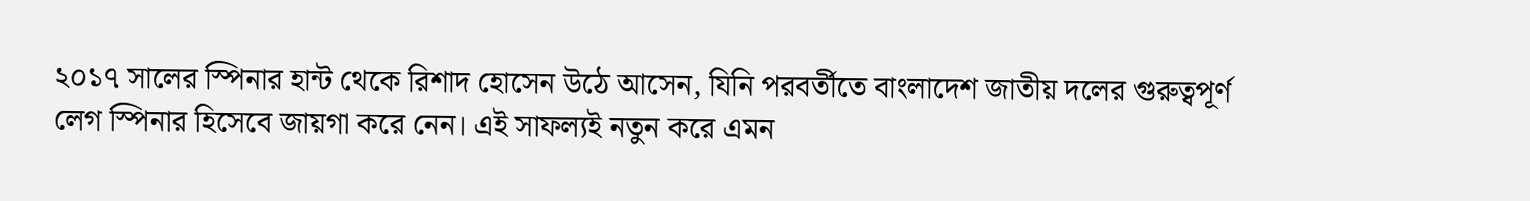২০১৭ সালের স্পিনার হান্ট থেকে রিশাদ হোসেন উঠে আসেন, যিনি পরবর্তীতে বাংলাদেশ জাতীয় দলের গুরুত্বপূর্ণ লেগ স্পিনার হিসেবে জায়গা করে নেন। এই সাফল্যই নতুন করে এমন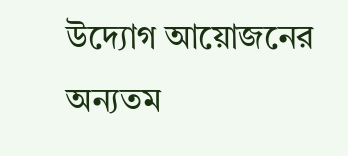উদ্যোগ আয়োজনের অন্যতম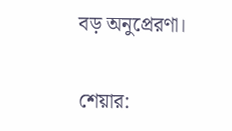বড় অনুপ্রেরণা।

শেয়ার: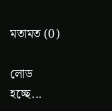মতামত (0)

লোড হচ্ছে...